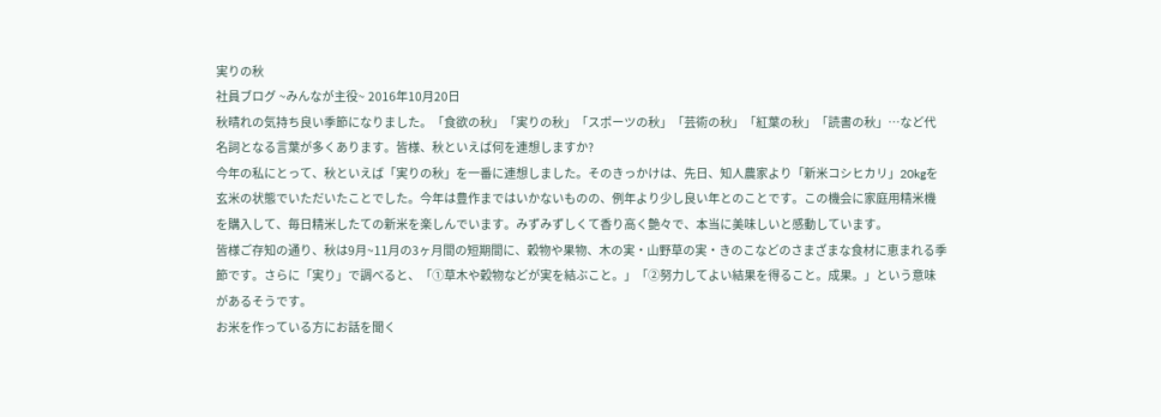実りの秋
社員ブログ ~みんなが主役~ 2016年10月20日
秋晴れの気持ち良い季節になりました。「食欲の秋」「実りの秋」「スポーツの秋」「芸術の秋」「紅葉の秋」「読書の秋」…など代名詞となる言葉が多くあります。皆様、秋といえば何を連想しますか?
今年の私にとって、秋といえば「実りの秋」を一番に連想しました。そのきっかけは、先日、知人農家より「新米コシヒカリ」20kgを玄米の状態でいただいたことでした。今年は豊作まではいかないものの、例年より少し良い年とのことです。この機会に家庭用精米機を購入して、毎日精米したての新米を楽しんでいます。みずみずしくて香り高く艶々で、本当に美味しいと感動しています。
皆様ご存知の通り、秋は9月~11月の3ヶ月間の短期間に、穀物や果物、木の実・山野草の実・きのこなどのさまざまな食材に恵まれる季節です。さらに「実り」で調べると、「①草木や穀物などが実を結ぶこと。」「②努力してよい結果を得ること。成果。」という意味があるそうです。
お米を作っている方にお話を聞く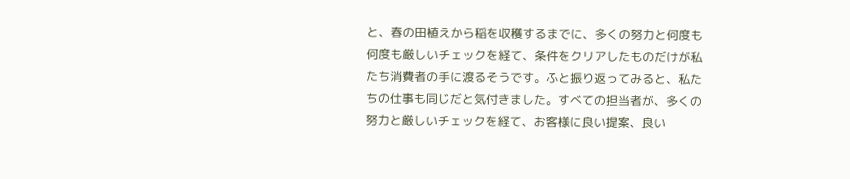と、春の田植えから稲を収穫するまでに、多くの努力と何度も何度も厳しいチェックを経て、条件をクリアしたものだけが私たち消費者の手に渡るそうです。ふと振り返ってみると、私たちの仕事も同じだと気付きました。すべての担当者が、多くの努力と厳しいチェックを経て、お客様に良い提案、良い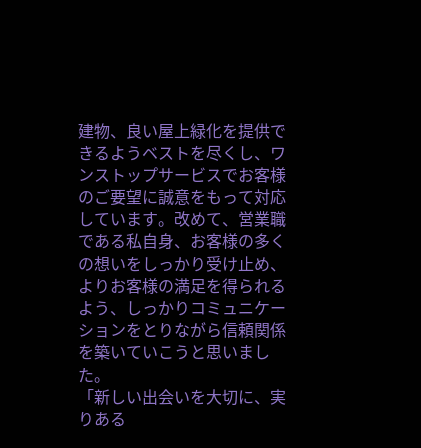建物、良い屋上緑化を提供できるようベストを尽くし、ワンストップサービスでお客様のご要望に誠意をもって対応しています。改めて、営業職である私自身、お客様の多くの想いをしっかり受け止め、よりお客様の満足を得られるよう、しっかりコミュニケーションをとりながら信頼関係を築いていこうと思いました。
「新しい出会いを大切に、実りある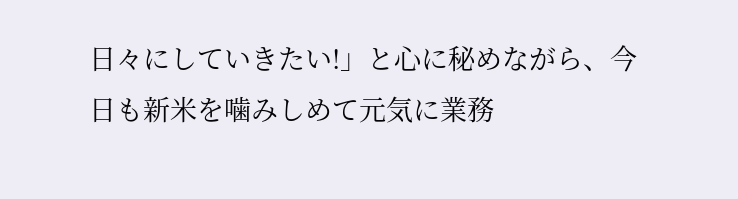日々にしていきたい!」と心に秘めながら、今日も新米を噛みしめて元気に業務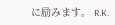に励みます。 R.K.